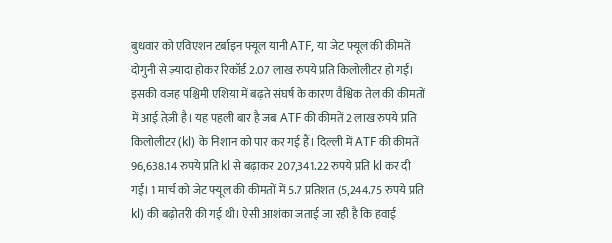बुधवार को एविएशन टर्बाइन फ्यूल यानी ATF, या जेट फ्यूल की कीमतें दोगुनी से ज़्यादा होकर रिकॉर्ड 2.07 लाख रुपये प्रति किलोलीटर हो गईं। इसकी वजह पश्चिमी एशिया में बढ़ते संघर्ष के कारण वैश्विक तेल की कीमतों में आई तेज़ी है। यह पहली बार है जब ATF की कीमतें 2 लाख रुपये प्रति किलोलीटर (kl) के निशान को पार कर गई हैं। दिल्ली में ATF की कीमतें 96,638.14 रुपये प्रति kl से बढ़ाकर 207,341.22 रुपये प्रति kl कर दी गईं। 1 मार्च को जेट फ्यूल की कीमतों में 5.7 प्रतिशत (5,244.75 रुपये प्रति kl) की बढ़ोतरी की गई थी। ऐसी आशंका जताई जा रही है कि हवाई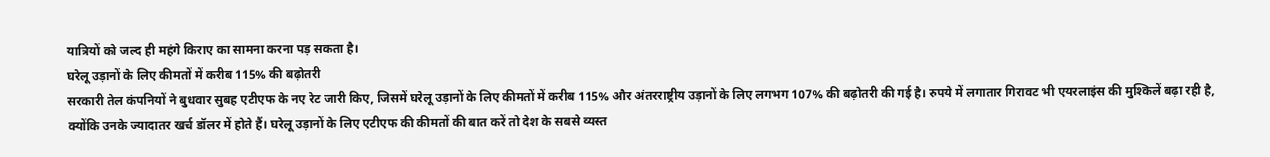यात्रियों को जल्द ही महंगे किराए का सामना करना पड़ सकता है।
घरेलू उड़ानों के लिए कीमतों में करीब 115% की बढ़ोतरी
सरकारी तेल कंपनियों ने बुधवार सुबह एटीएफ के नए रेट जारी किए, जिसमें घरेलू उड़ानों के लिए कीमतों में करीब 115% और अंतरराष्ट्रीय उड़ानों के लिए लगभग 107% की बढ़ोतरी की गई है। रुपये में लगातार गिरावट भी एयरलाइंस की मुश्किलें बढ़ा रही है, क्योंकि उनके ज्यादातर खर्च डॉलर में होते हैं। घरेलू उड़ानों के लिए एटीएफ की कीमतों की बात करें तो देश के सबसे व्यस्त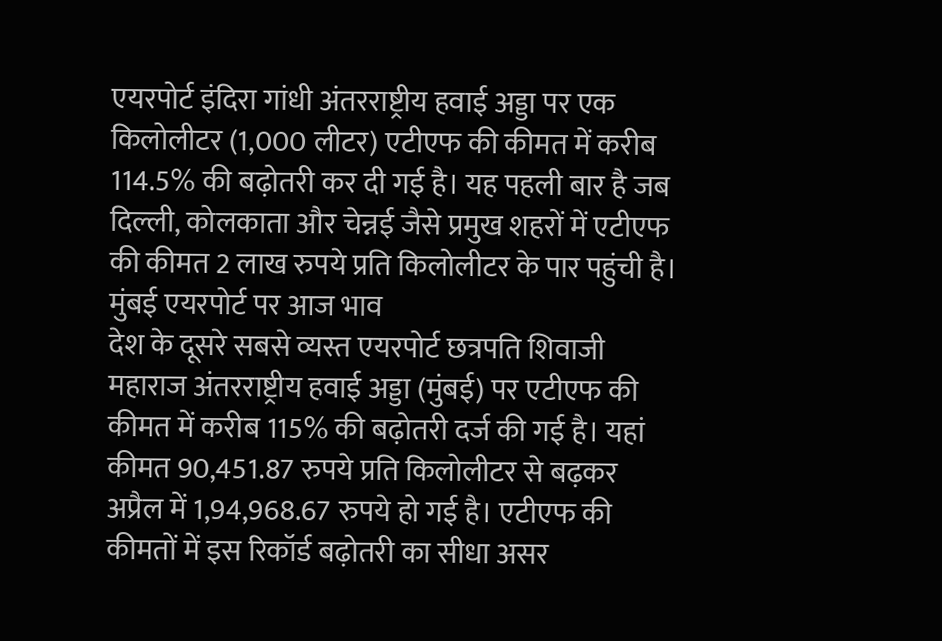एयरपोर्ट इंदिरा गांधी अंतरराष्ट्रीय हवाई अड्डा पर एक किलोलीटर (1,000 लीटर) एटीएफ की कीमत में करीब 114.5% की बढ़ोतरी कर दी गई है। यह पहली बार है जब दिल्ली, कोलकाता और चेन्नई जैसे प्रमुख शहरों में एटीएफ की कीमत 2 लाख रुपये प्रति किलोलीटर के पार पहुंची है।
मुंबई एयरपोर्ट पर आज भाव
देश के दूसरे सबसे व्यस्त एयरपोर्ट छत्रपति शिवाजी महाराज अंतरराष्ट्रीय हवाई अड्डा (मुंबई) पर एटीएफ की कीमत में करीब 115% की बढ़ोतरी दर्ज की गई है। यहां कीमत 90,451.87 रुपये प्रति किलोलीटर से बढ़कर अप्रैल में 1,94,968.67 रुपये हो गई है। एटीएफ की कीमतों में इस रिकॉर्ड बढ़ोतरी का सीधा असर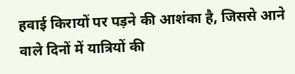हवाई किरायों पर पड़ने की आशंका है, जिससे आने वाले दिनों में यात्रियों की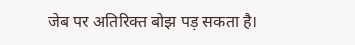जेब पर अतिरिक्त बोझ पड़ सकता है।